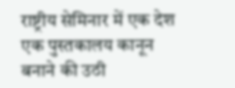राष्ट्रीय सेमिनार में एक देश एक पुस्तकालय कानून बनाने की उठी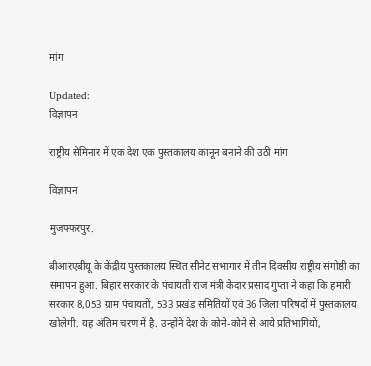मांग

Updated:
विज्ञापन

राष्ट्रीय सेमिनार में एक देश एक पुस्तकालय कानून बनाने की उठी मांग

विज्ञापन

मुजफ्फरपुर.

बीआरएबीयू के केंद्रीय पुस्तकालय स्थित सीनेट सभागार में तीन दिवसीय राष्ट्रीय संगोष्ठी का समापन हुआ. बिहार सरकार के पंचायती राज मंत्री केदार प्रसाद गुप्ता ने कहा कि हमारी सरकार 8,053 ग्राम पंचायतों, 533 प्रखंड समितियों एवं 36 जिला परिषदों में पुस्तकालय खोलेगी. यह अंतिम चरण में है. उन्होंने देश के कोने-कोने से आये प्रतिभागियों,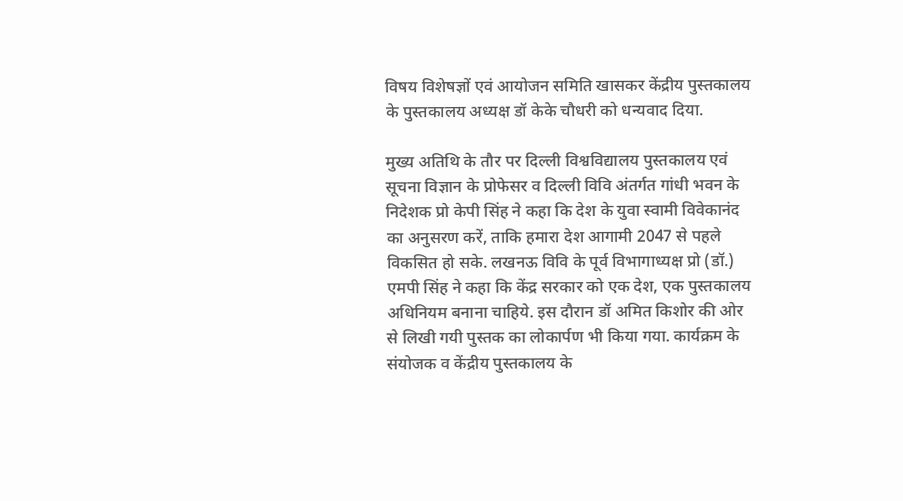विषय विशेषज्ञों एवं आयोजन समिति खासकर केंद्रीय पुस्तकालय के पुस्तकालय अध्यक्ष डॉ केके चौधरी को धन्यवाद दिया.

मुख्य अतिथि के तौर पर दिल्ली विश्वविद्यालय पुस्तकालय एवं सूचना विज्ञान के प्रोफेसर व दिल्ली विवि अंतर्गत गांधी भवन के निदेशक प्रो केपी सिंह ने कहा कि देश के युवा स्वामी विवेकानंद का अनुसरण करें, ताकि हमारा देश आगामी 2047 से पहले विकसित हो सके. लखनऊ विवि के पूर्व विभागाध्यक्ष प्रो (डॉ.) एमपी सिंह ने कहा कि केंद्र सरकार को एक देश, एक पुस्तकालय अधिनियम बनाना चाहिये. इस दौरान डॉ अमित किशोर की ओर से लिखी गयी पुस्तक का लोकार्पण भी किया गया. कार्यक्रम के संयोजक व केंद्रीय पुस्तकालय के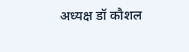अध्यक्ष डॉ कौशल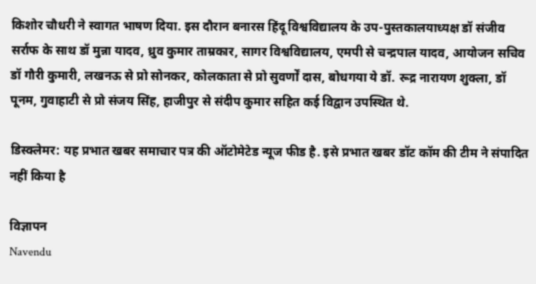किशोर चौधरी ने स्वागत भाषण दिया. इस दौरान बनारस हिंदू विश्वविद्यालय के उप-पुस्तकालयाध्यक्ष डॉ संजीव सर्राफ के साथ डॉ मुन्ना यादव, ध्रुव कुमार ताम्रकार, सागर विश्वविद्यालय, एमपी से चन्द्रपाल यादव, आयोजन सचिव डॉ गौरी कुमारी, लखनऊ से प्रो सोनकर, कोलकाता से प्रो सुवर्णों दास, बोधगया ये डॉ. रूद्र नारायण शुक्ला, डॉ पूनम, गुवाहाटी से प्रो संजय सिंह, हाजीपुर से संदीप कुमार सहित कई विद्वान उपस्थित थे.

डिस्क्लेमर: यह प्रभात खबर समाचार पत्र की ऑटोमेटेड न्यूज फीड है. इसे प्रभात खबर डॉट कॉम की टीम ने संपादित नहीं किया है

विज्ञापन
Navendu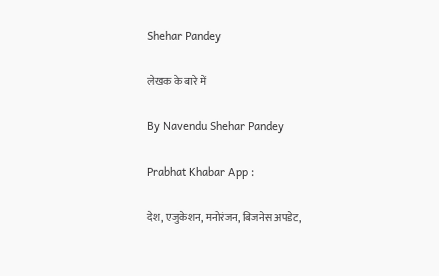Shehar Pandey

लेखक के बारे में

By Navendu Shehar Pandey

Prabhat Khabar App :

देश, एजुकेशन, मनोरंजन, बिजनेस अपडेट,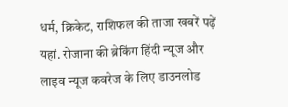धर्म, क्रिकेट, राशिफल की ताजा खबरें पढ़ें यहां. रोजाना की ब्रेकिंग हिंदी न्यूज और लाइव न्यूज कवरेज के लिए डाउनलोड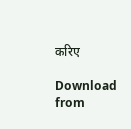करिए

Download from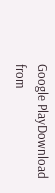Google PlayDownload from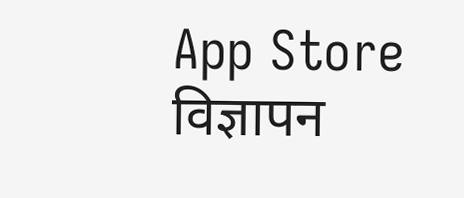App Store
विज्ञापन